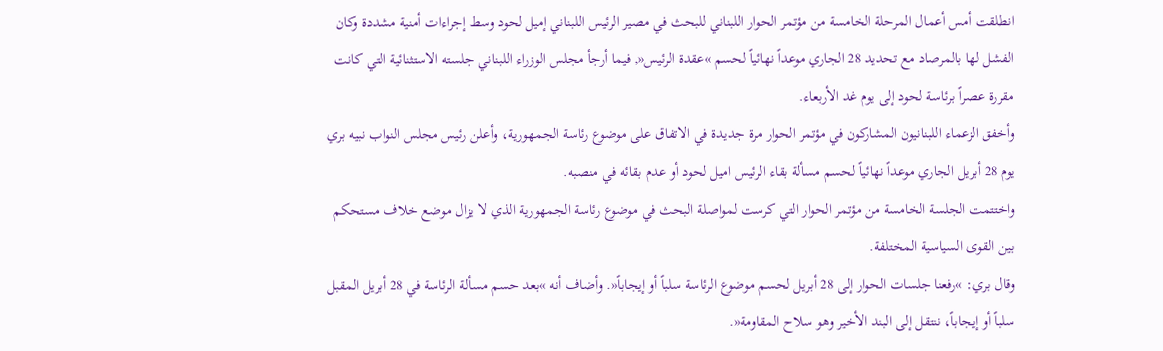انطلقت أمس أعمال المرحلة الخامسة من مؤتمر الحوار اللبناني للبحث في مصير الرئيس اللبناني إميل لحود وسط إجراءات أمنية مشددة وكان الفشل لها بالمرصاد مع تحديد 28 الجاري موعداً نهائياً لحسم »عقدة الرئيس«, فيما أرجأ مجلس الوزراء اللبناني جلسته الاستثنائية التي كانت مقررة عصراً برئاسة لحود إلى يوم غد الأربعاء.
وأخفق الزعماء اللبنانيون المشاركون في مؤتمر الحوار مرة جديدة في الاتفاق على موضوع رئاسة الجمهورية، وأعلن رئيس مجلس النواب نبيه بري يوم 28 أبريل الجاري موعداً نهائياً لحسم مسألة بقاء الرئيس اميل لحود أو عدم بقائه في منصبه.
واختتمت الجلسة الخامسة من مؤتمر الحوار التي كرست لمواصلة البحث في موضوع رئاسة الجمهورية الذي لا يزال موضع خلاف مستحكم بين القوى السياسية المختلفة.
وقال بري: »رفعنا جلسات الحوار إلى 28 أبريل لحسم موضوع الرئاسة سلباً أو إيجاباً«. وأضاف أنه »بعد حسم مسألة الرئاسة في 28 أبريل المقبل سلباً أو إيجاباً، ننتقل إلى البند الأخير وهو سلاح المقاومة«.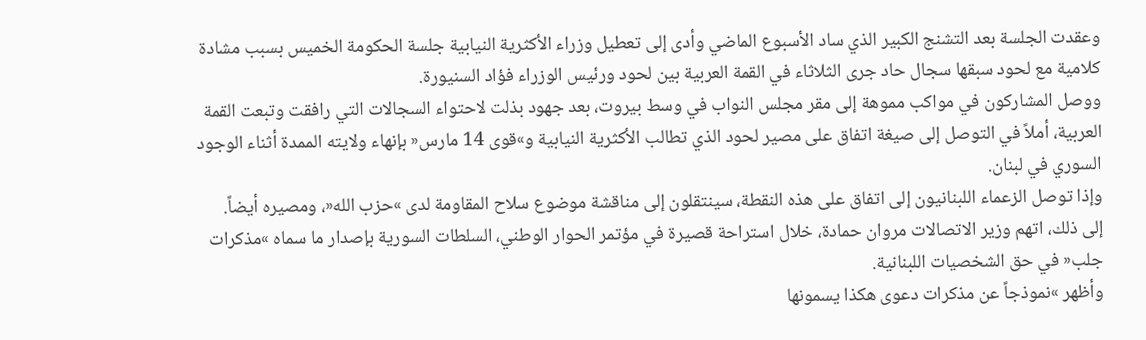وعقدت الجلسة بعد التشنج الكبير الذي ساد الأسبوع الماضي وأدى إلى تعطيل وزراء الأكثرية النيابية جلسة الحكومة الخميس بسبب مشادة كلامية مع لحود سبقها سجال حاد جرى الثلاثاء في القمة العربية بين لحود ورئيس الوزراء فؤاد السنيورة.
ووصل المشاركون في مواكب مموهة إلى مقر مجلس النواب في وسط بيروت، بعد جهود بذلت لاحتواء السجالات التي رافقت وتبعت القمة العربية، أملاً في التوصل إلى صيغة اتفاق على مصير لحود الذي تطالب الأكثرية النيابية و»قوى 14 مارس« بإنهاء ولايته الممدة أثناء الوجود السوري في لبنان.
وإذا توصل الزعماء اللبنانيون إلى اتفاق على هذه النقطة، سينتقلون إلى مناقشة موضوع سلاح المقاومة لدى »حزب الله«، ومصيره أيضاً.
إلى ذلك، اتهم وزير الاتصالات مروان حمادة، خلال استراحة قصيرة في مؤتمر الحوار الوطني، السلطات السورية بإصدار ما سماه »مذكرات جلب« في حق الشخصيات اللبنانية.
وأظهر »نموذجاً عن مذكرات دعوى هكذا يسمونها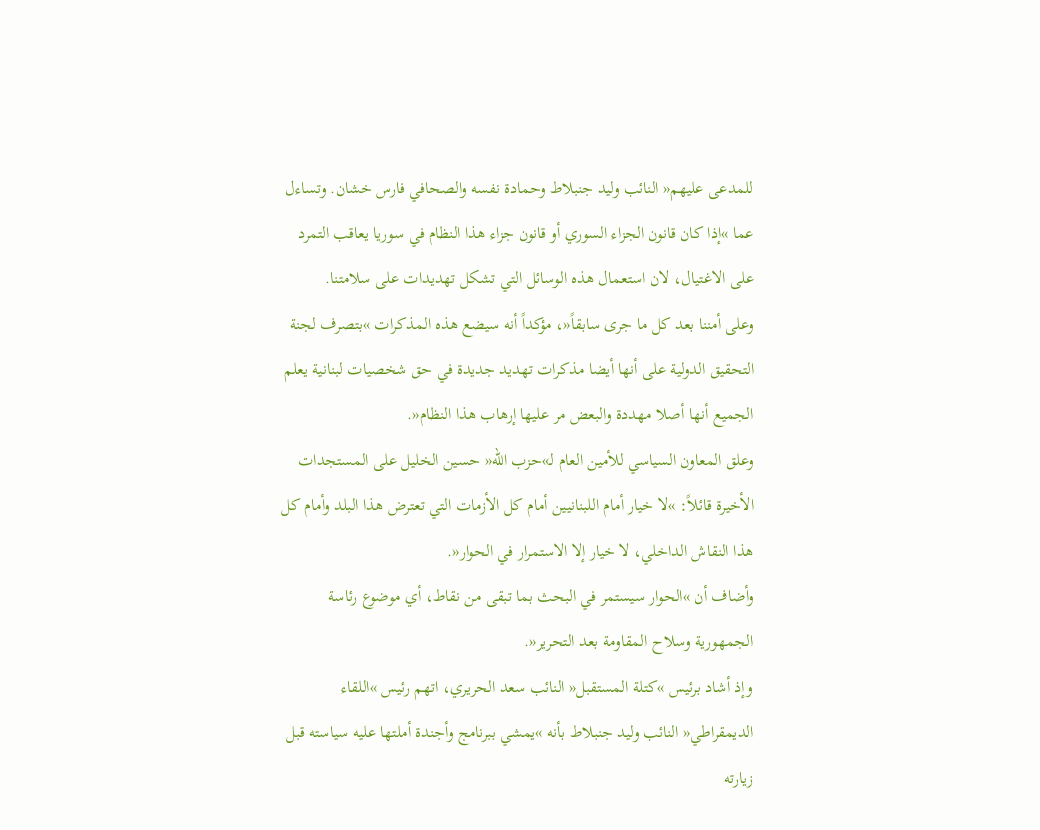للمدعى عليهم« النائب وليد جنبلاط وحمادة نفسه والصحافي فارس خشان. وتساءل عما »إذا كان قانون الجزاء السوري أو قانون جزاء هذا النظام في سوريا يعاقب التمرد على الاغتيال، لان استعمال هذه الوسائل التي تشكل تهديدات على سلامتنا.
وعلى أمننا بعد كل ما جرى سابقاً«، مؤكداً أنه سيضع هذه المذكرات »بتصرف لجنة التحقيق الدولية على أنها أيضا مذكرات تهديد جديدة في حق شخصيات لبنانية يعلم الجميع أنها أصلا مهددة والبعض مر عليها إرهاب هذا النظام«.
وعلق المعاون السياسي للأمين العام لـ»حزب الله« حسين الخليل على المستجدات الأخيرة قائلاً: »لا خيار أمام اللبنانيين أمام كل الأزمات التي تعترض هذا البلد وأمام كل هذا النقاش الداخلي، لا خيار إلا الاستمرار في الحوار«.
وأضاف أن »الحوار سيستمر في البحث بما تبقى من نقاط، أي موضوع رئاسة الجمهورية وسلاح المقاومة بعد التحرير«.
وإذ أشاد برئيس »كتلة المستقبل« النائب سعد الحريري، اتهم رئيس »اللقاء الديمقراطي« النائب وليد جنبلاط بأنه »يمشي ببرنامج وأجندة أملتها عليه سياسته قبل زيارته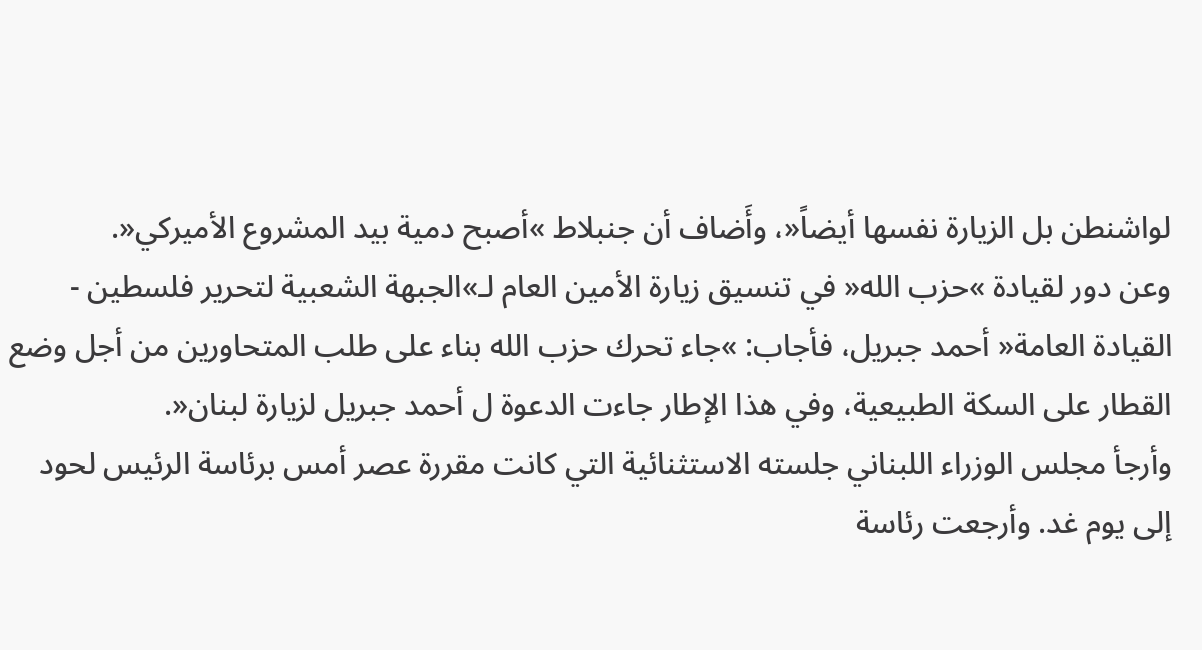لواشنطن بل الزيارة نفسها أيضاً«، وأَضاف أن جنبلاط »أصبح دمية بيد المشروع الأميركي«.
وعن دور لقيادة »حزب الله« في تنسيق زيارة الأمين العام لـ»الجبهة الشعبية لتحرير فلسطين - القيادة العامة« أحمد جبريل، فأجاب: »جاء تحرك حزب الله بناء على طلب المتحاورين من أجل وضع القطار على السكة الطبيعية، وفي هذا الإطار جاءت الدعوة ل أحمد جبريل لزيارة لبنان«.
وأرجأ مجلس الوزراء اللبناني جلسته الاستثنائية التي كانت مقررة عصر أمس برئاسة الرئيس لحود إلى يوم غد. وأرجعت رئاسة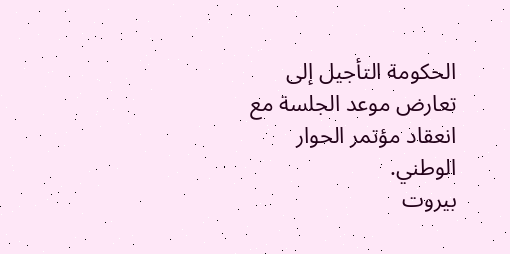الحكومة التأجيل إلى تعارض موعد الجلسة مع انعقاد مؤتمر الحوار الوطني.
بيروت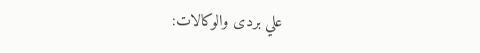علي بردى والوكالات: